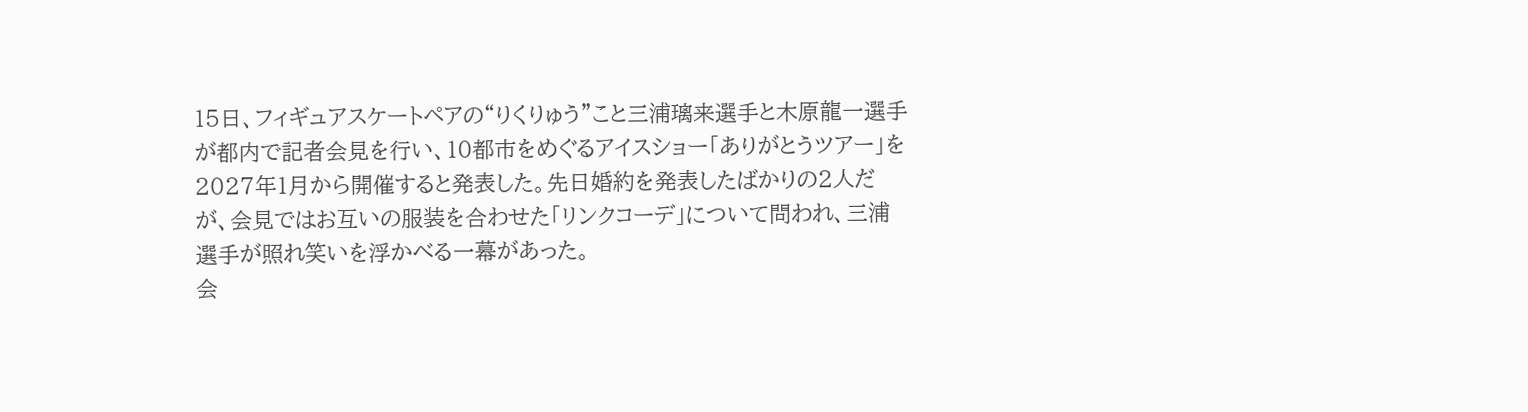15日、フィギュアスケートペアの“りくりゅう”こと三浦璃来選手と木原龍一選手が都内で記者会見を行い、10都市をめぐるアイスショー「ありがとうツアー」を2027年1月から開催すると発表した。先日婚約を発表したばかりの2人だが、会見ではお互いの服装を合わせた「リンクコーデ」について問われ、三浦選手が照れ笑いを浮かべる一幕があった。
会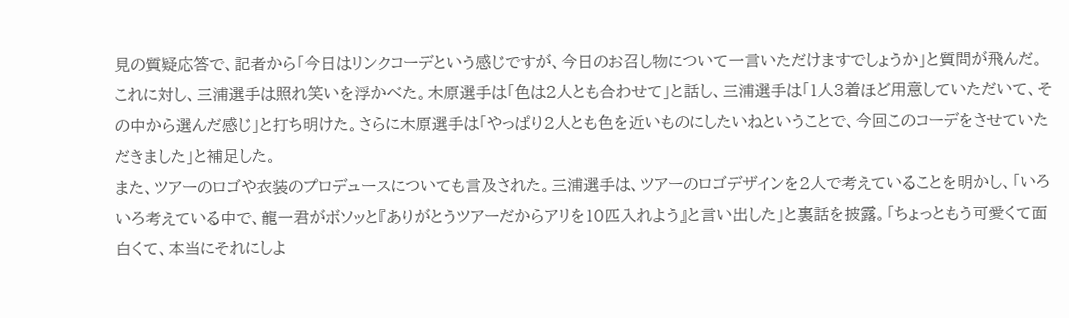見の質疑応答で、記者から「今日はリンクコーデという感じですが、今日のお召し物について一言いただけますでしょうか」と質問が飛んだ。
これに対し、三浦選手は照れ笑いを浮かべた。木原選手は「色は2人とも合わせて」と話し、三浦選手は「1人3着ほど用意していただいて、その中から選んだ感じ」と打ち明けた。さらに木原選手は「やっぱり2人とも色を近いものにしたいねということで、今回このコーデをさせていただきました」と補足した。
また、ツアーのロゴや衣装のプロデュースについても言及された。三浦選手は、ツアーのロゴデザインを2人で考えていることを明かし、「いろいろ考えている中で、龍一君がボソッと『ありがとうツアーだからアリを10匹入れよう』と言い出した」と裏話を披露。「ちょっともう可愛くて面白くて、本当にそれにしよ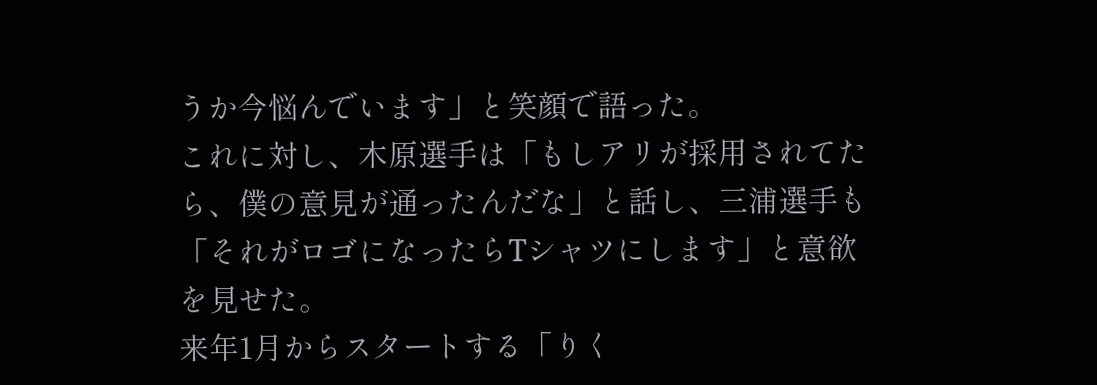うか今悩んでいます」と笑顔で語った。
これに対し、木原選手は「もしアリが採用されてたら、僕の意見が通ったんだな」と話し、三浦選手も「それがロゴになったらTシャツにします」と意欲を見せた。
来年1月からスタートする「りく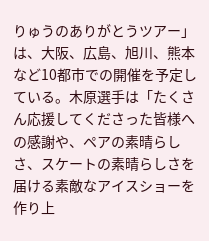りゅうのありがとうツアー」は、大阪、広島、旭川、熊本など10都市での開催を予定している。木原選手は「たくさん応援してくださった皆様への感謝や、ペアの素晴らしさ、スケートの素晴らしさを届ける素敵なアイスショーを作り上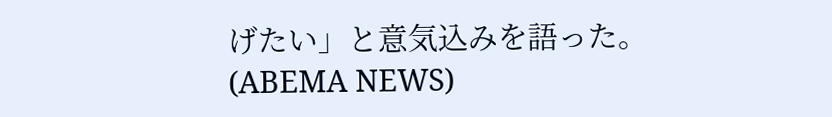げたい」と意気込みを語った。
(ABEMA NEWS)